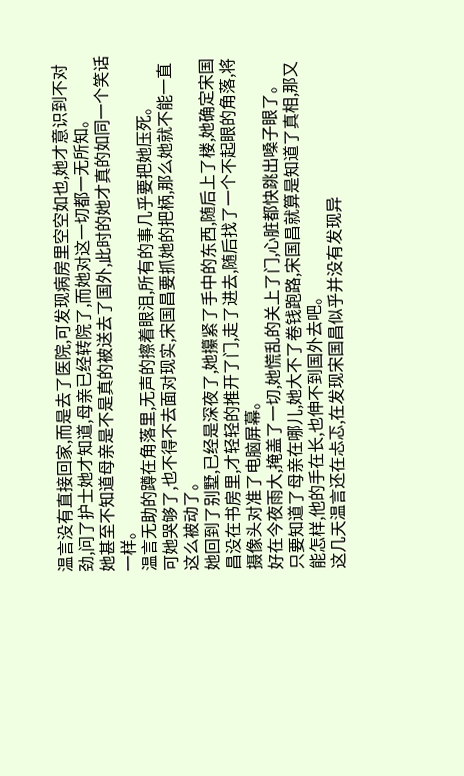温言没有直接回家,而是去了医院,可发现病房里空空如也,她才意识到不对劲,问了护士她才知道,母亲已经转院了,而她对这一切都一无所知。
她甚至不知道母亲是不是真的被送去了国外,此时的她才真的如同一个笑话一样。
温言无助的蹲在角落里,无声的擦着眼泪,所有的事几乎要把她压死。
可她哭够了,也不得不去面对现实,宋国昌要抓她的把柄,那么她就不能一直这么被动了。
她回到了别墅,已经是深夜了,她攥紧了手中的东西,随后上了楼,她确定宋国昌没在书房里,才轻轻的推开了门,走了进去,随后找了一个不起眼的角落,将摄像头对准了电脑屏幕。
好在今夜雨大,掩盖了一切,她慌乱的关上了门,心脏都快跳出嗓子眼了。
只要知道了母亲在哪儿,她大不了卷钱跑路,宋国昌就算是知道了真相,那又能怎样,他的手在长,也伸不到国外去吧。
这几天温言还在忐忑,在发现宋国昌似乎并没有发现异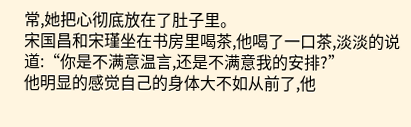常,她把心彻底放在了肚子里。
宋国昌和宋瑾坐在书房里喝茶,他喝了一口茶,淡淡的说道:“你是不满意温言,还是不满意我的安排?”
他明显的感觉自己的身体大不如从前了,他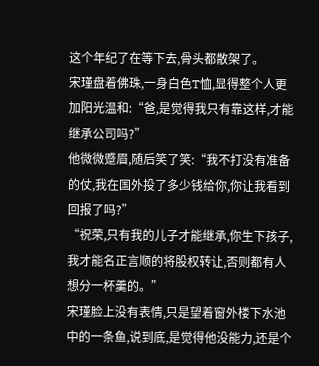这个年纪了在等下去,骨头都散架了。
宋瑾盘着佛珠,一身白色T恤,显得整个人更加阳光温和:“爸,是觉得我只有靠这样,才能继承公司吗?”
他微微蹙眉,随后笑了笑:“我不打没有准备的仗,我在国外投了多少钱给你,你让我看到回报了吗?”
“祝荣,只有我的儿子才能继承,你生下孩子,我才能名正言顺的将股权转让,否则都有人想分一杯羹的。”
宋瑾脸上没有表情,只是望着窗外楼下水池中的一条鱼,说到底,是觉得他没能力,还是个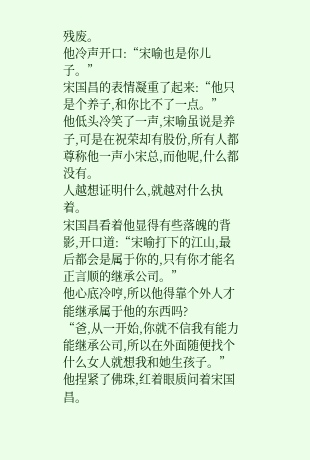残废。
他冷声开口:“宋喻也是你儿子。”
宋国昌的表情凝重了起来:“他只是个养子,和你比不了一点。”
他低头冷笑了一声,宋喻虽说是养子,可是在祝荣却有股份,所有人都尊称他一声小宋总,而他呢,什么都没有。
人越想证明什么,就越对什么执着。
宋国昌看着他显得有些落魄的背影,开口道:“宋喻打下的江山,最后都会是属于你的,只有你才能名正言顺的继承公司。”
他心底冷哼,所以他得靠个外人才能继承属于他的东西吗?
“爸,从一开始,你就不信我有能力能继承公司,所以在外面随便找个什么女人就想我和她生孩子。”
他捏紧了佛珠,红着眼质问着宋国昌。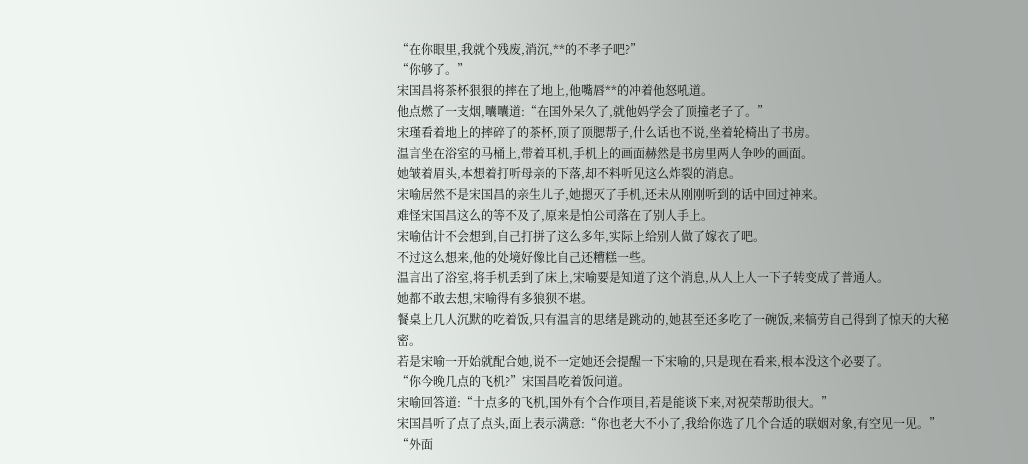“在你眼里,我就个残废,消沉,**的不孝子吧?”
“你够了。”
宋国昌将茶杯狠狠的摔在了地上,他嘴唇**的冲着他怒吼道。
他点燃了一支烟,囔囔道:“在国外呆久了,就他妈学会了顶撞老子了。”
宋瑾看着地上的摔碎了的茶杯,顶了顶腮帮子,什么话也不说,坐着轮椅出了书房。
温言坐在浴室的马桶上,带着耳机,手机上的画面赫然是书房里两人争吵的画面。
她皱着眉头,本想着打听母亲的下落,却不料听见这么炸裂的消息。
宋喻居然不是宋国昌的亲生儿子,她摁灭了手机,还未从刚刚听到的话中回过神来。
难怪宋国昌这么的等不及了,原来是怕公司落在了别人手上。
宋喻估计不会想到,自己打拼了这么多年,实际上给别人做了嫁衣了吧。
不过这么想来,他的处境好像比自己还糟糕一些。
温言出了浴室,将手机丢到了床上,宋喻要是知道了这个消息,从人上人一下子转变成了普通人。
她都不敢去想,宋喻得有多狼狈不堪。
餐桌上几人沉默的吃着饭,只有温言的思绪是跳动的,她甚至还多吃了一碗饭,来犒劳自己得到了惊天的大秘密。
若是宋喻一开始就配合她,说不一定她还会提醒一下宋喻的,只是现在看来,根本没这个必要了。
“你今晚几点的飞机?”宋国昌吃着饭问道。
宋喻回答道:“十点多的飞机,国外有个合作项目,若是能谈下来,对祝荣帮助很大。”
宋国昌听了点了点头,面上表示满意:“你也老大不小了,我给你选了几个合适的联姻对象,有空见一见。”
“外面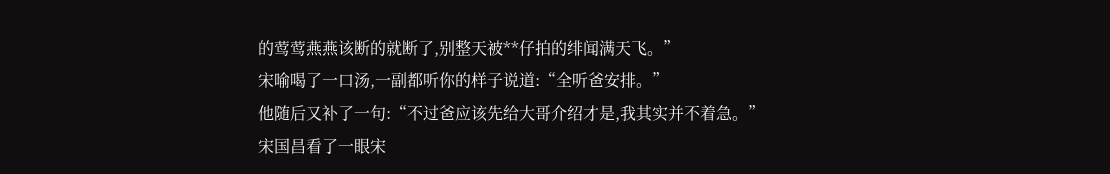的莺莺燕燕该断的就断了,别整天被**仔拍的绯闻满天飞。”
宋喻喝了一口汤,一副都听你的样子说道:“全听爸安排。”
他随后又补了一句:“不过爸应该先给大哥介绍才是,我其实并不着急。”
宋国昌看了一眼宋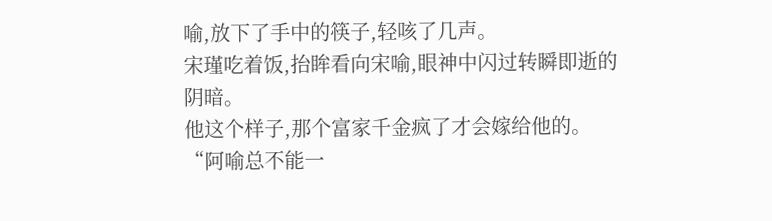喻,放下了手中的筷子,轻咳了几声。
宋瑾吃着饭,抬眸看向宋喻,眼神中闪过转瞬即逝的阴暗。
他这个样子,那个富家千金疯了才会嫁给他的。
“阿喻总不能一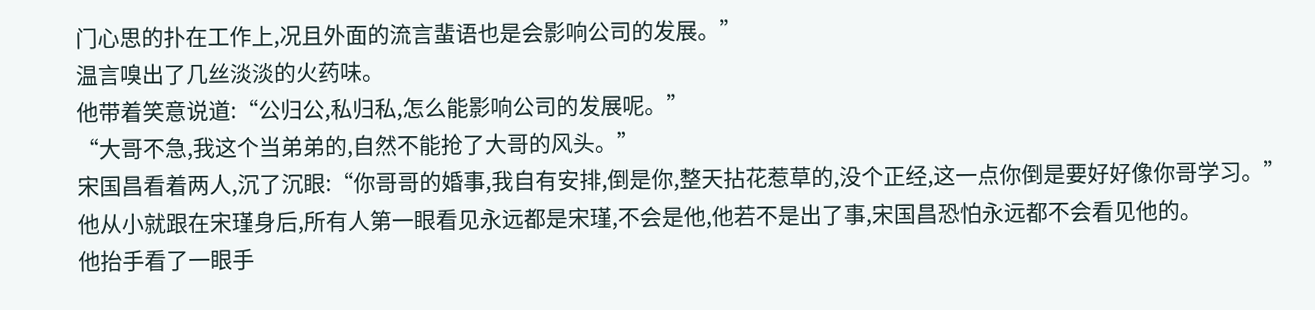门心思的扑在工作上,况且外面的流言蜚语也是会影响公司的发展。”
温言嗅出了几丝淡淡的火药味。
他带着笑意说道:“公归公,私归私,怎么能影响公司的发展呢。”
“大哥不急,我这个当弟弟的,自然不能抢了大哥的风头。”
宋国昌看着两人,沉了沉眼:“你哥哥的婚事,我自有安排,倒是你,整天拈花惹草的,没个正经,这一点你倒是要好好像你哥学习。”
他从小就跟在宋瑾身后,所有人第一眼看见永远都是宋瑾,不会是他,他若不是出了事,宋国昌恐怕永远都不会看见他的。
他抬手看了一眼手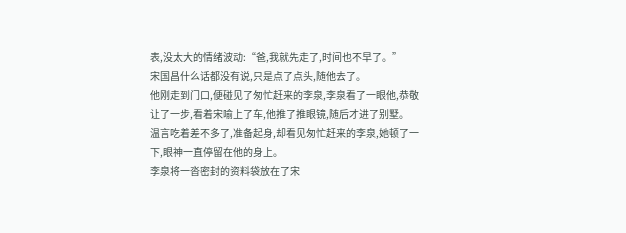表,没太大的情绪波动:“爸,我就先走了,时间也不早了。”
宋国昌什么话都没有说,只是点了点头,随他去了。
他刚走到门口,便碰见了匆忙赶来的李泉,李泉看了一眼他,恭敬让了一步,看着宋喻上了车,他推了推眼镜,随后才进了别墅。
温言吃着差不多了,准备起身,却看见匆忙赶来的李泉,她顿了一下,眼神一直停留在他的身上。
李泉将一沓密封的资料袋放在了宋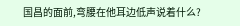国昌的面前,弯腰在他耳边低声说着什么?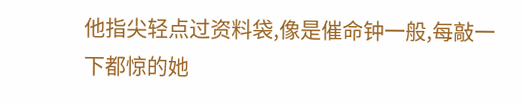他指尖轻点过资料袋,像是催命钟一般,每敲一下都惊的她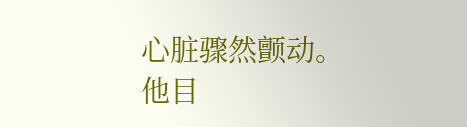心脏骤然颤动。
他目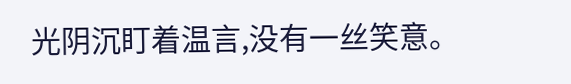光阴沉盯着温言,没有一丝笑意。